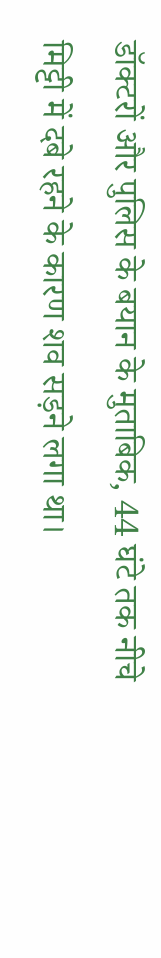डॉक्टरों और पुलिस के बयान के मुताबिक, 44 घंटे तक नीचे मिट्टी में दबे रहने के कारण शव सड़ने लगा था।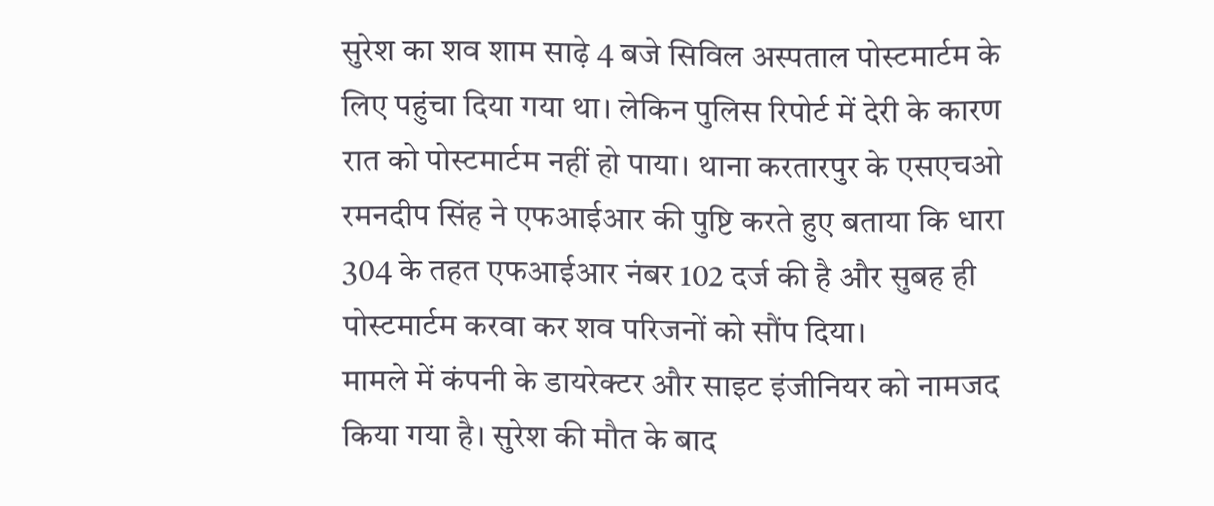सुरेश का शव शाम साढ़े 4 बजे सिविल अस्पताल पोस्टमार्टम के लिए पहुंचा दिया गया था। लेकिन पुलिस रिपोर्ट में देरी के कारण रात को पोस्टमार्टम नहीं हो पाया। थाना करतारपुर के एसएचओ रमनदीप सिंह ने एफआईआर की पुष्टि करते हुए बताया कि धारा 304 के तहत एफआईआर नंबर 102 दर्ज की है और सुबह ही पोस्टमार्टम करवा कर शव परिजनों को सौंप दिया।
मामले में कंपनी के डायरेक्टर और साइट इंजीनियर को नामजद किया गया है। सुरेश की मौत के बाद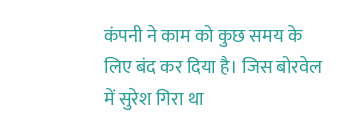कंपनी ने काम को कुछ समय के लिए बंद कर दिया है। जिस बोरवेल में सुरेश गिरा था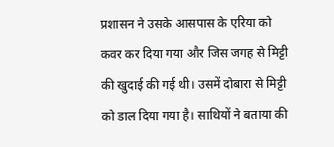प्रशासन ने उसके आसपास के एरिया को कवर कर दिया गया और जिस जगह से मिट्टी की खुदाई की गई थी। उसमें दोबारा से मिट्टी को डाल दिया गया है। साथियों ने बताया की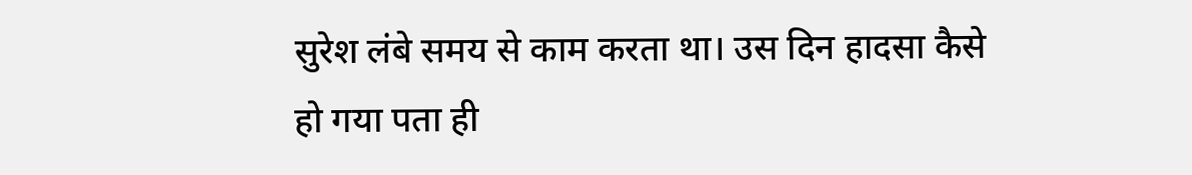सुरेश लंबे समय से काम करता था। उस दिन हादसा कैसे हो गया पता ही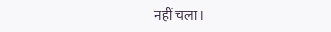नहीं चला।